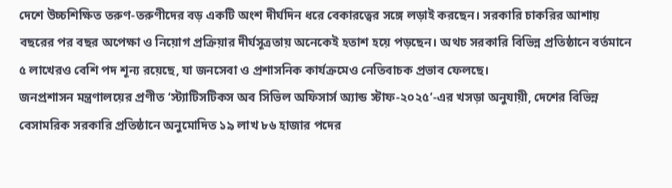দেশে উচ্চশিক্ষিত তরুণ-তরুণীদের বড় একটি অংশ দীর্ঘদিন ধরে বেকারত্বের সঙ্গে লড়াই করছেন। সরকারি চাকরির আশায় বছরের পর বছর অপেক্ষা ও নিয়োগ প্রক্রিয়ার দীর্ঘসূত্রতায় অনেকেই হতাশ হয়ে পড়ছেন। অথচ সরকারি বিভিন্ন প্রতিষ্ঠানে বর্তমানে ৫ লাখেরও বেশি পদ শূন্য রয়েছে, যা জনসেবা ও প্রশাসনিক কার্যক্রমেও নেতিবাচক প্রভাব ফেলছে।
জনপ্রশাসন মন্ত্রণালয়ের প্রণীত ‘স্ট্যাটিসটিকস অব সিভিল অফিসার্স অ্যান্ড স্টাফ-২০২৫’-এর খসড়া অনুযায়ী, দেশের বিভিন্ন বেসামরিক সরকারি প্রতিষ্ঠানে অনুমোদিত ১৯ লাখ ৮৬ হাজার পদের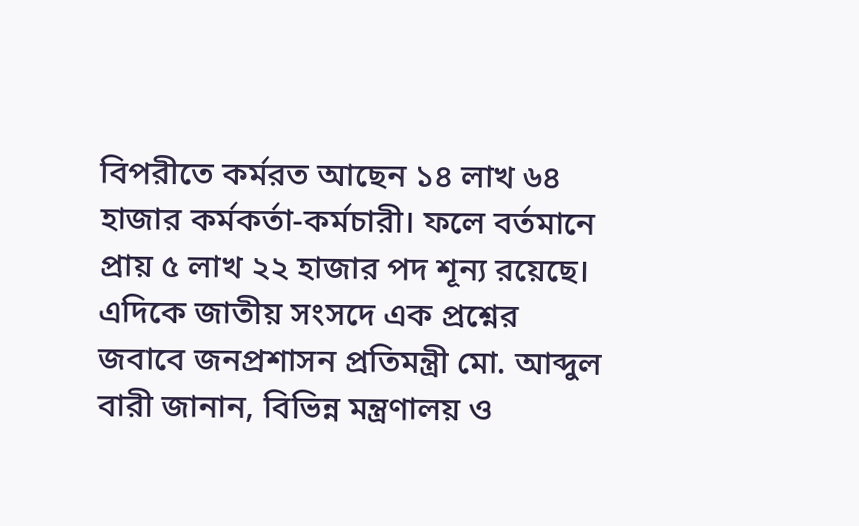বিপরীতে কর্মরত আছেন ১৪ লাখ ৬৪ হাজার কর্মকর্তা-কর্মচারী। ফলে বর্তমানে প্রায় ৫ লাখ ২২ হাজার পদ শূন্য রয়েছে।
এদিকে জাতীয় সংসদে এক প্রশ্নের জবাবে জনপ্রশাসন প্রতিমন্ত্রী মো. আব্দুল বারী জানান, বিভিন্ন মন্ত্রণালয় ও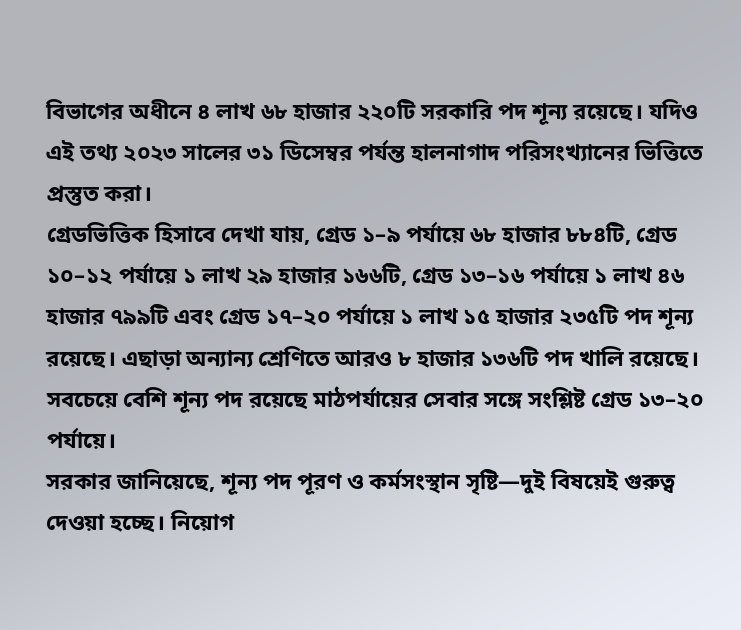বিভাগের অধীনে ৪ লাখ ৬৮ হাজার ২২০টি সরকারি পদ শূন্য রয়েছে। যদিও এই তথ্য ২০২৩ সালের ৩১ ডিসেম্বর পর্যন্ত হালনাগাদ পরিসংখ্যানের ভিত্তিতে প্রস্তুত করা।
গ্রেডভিত্তিক হিসাবে দেখা যায়, গ্রেড ১–৯ পর্যায়ে ৬৮ হাজার ৮৮৪টি, গ্রেড ১০–১২ পর্যায়ে ১ লাখ ২৯ হাজার ১৬৬টি, গ্রেড ১৩–১৬ পর্যায়ে ১ লাখ ৪৬ হাজার ৭৯৯টি এবং গ্রেড ১৭–২০ পর্যায়ে ১ লাখ ১৫ হাজার ২৩৫টি পদ শূন্য রয়েছে। এছাড়া অন্যান্য শ্রেণিতে আরও ৮ হাজার ১৩৬টি পদ খালি রয়েছে। সবচেয়ে বেশি শূন্য পদ রয়েছে মাঠপর্যায়ের সেবার সঙ্গে সংশ্লিষ্ট গ্রেড ১৩–২০ পর্যায়ে।
সরকার জানিয়েছে, শূন্য পদ পূরণ ও কর্মসংস্থান সৃষ্টি—দুই বিষয়েই গুরুত্ব দেওয়া হচ্ছে। নিয়োগ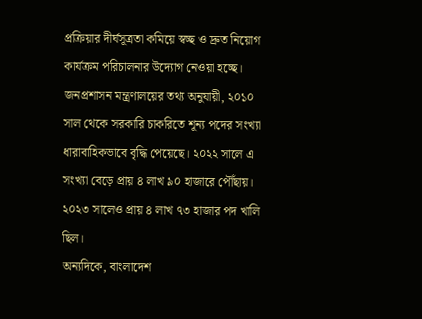প্রক্রিয়ার দীর্ঘসূত্রতা কমিয়ে স্বচ্ছ ও দ্রুত নিয়োগ কার্যক্রম পরিচালনার উদ্যোগ নেওয়া হচ্ছে।
জনপ্রশাসন মন্ত্রণালয়ের তথ্য অনুযায়ী, ২০১০ সাল থেকে সরকারি চাকরিতে শূন্য পদের সংখ্যা ধারাবাহিকভাবে বৃদ্ধি পেয়েছে। ২০২২ সালে এ সংখ্যা বেড়ে প্রায় ৪ লাখ ৯০ হাজারে পৌঁছায়। ২০২৩ সালেও প্রায় ৪ লাখ ৭৩ হাজার পদ খালি ছিল।
অন্যদিকে, বাংলাদেশ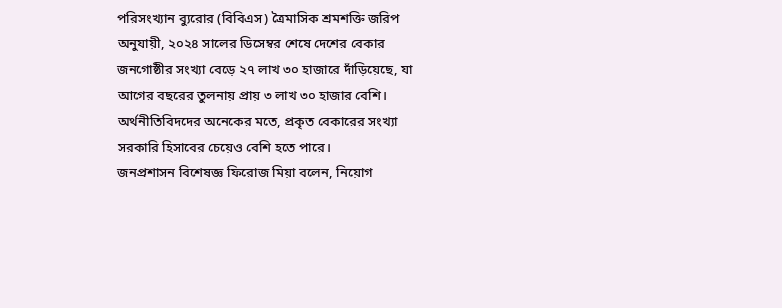পরিসংখ্যান ব্যুরোর (বিবিএস) ত্রৈমাসিক শ্রমশক্তি জরিপ অনুযায়ী, ২০২৪ সালের ডিসেম্বর শেষে দেশের বেকার জনগোষ্ঠীর সংখ্যা বেড়ে ২৭ লাখ ৩০ হাজারে দাঁড়িয়েছে, যা আগের বছরের তুলনায় প্রায় ৩ লাখ ৩০ হাজার বেশি। অর্থনীতিবিদদের অনেকের মতে, প্রকৃত বেকারের সংখ্যা সরকারি হিসাবের চেয়েও বেশি হতে পারে।
জনপ্রশাসন বিশেষজ্ঞ ফিরোজ মিয়া বলেন, নিয়োগ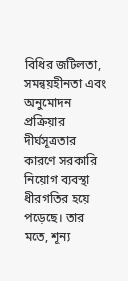বিধির জটিলতা, সমন্বয়হীনতা এবং অনুমোদন প্রক্রিয়ার দীর্ঘসূত্রতার কারণে সরকারি নিয়োগ ব্যবস্থা ধীরগতির হয়ে পড়েছে। তার মতে, শূন্য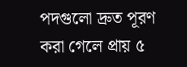পদগুলো দ্রুত পূরণ করা গেলে প্রায় ৫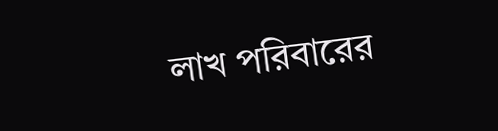লাখ পরিবারের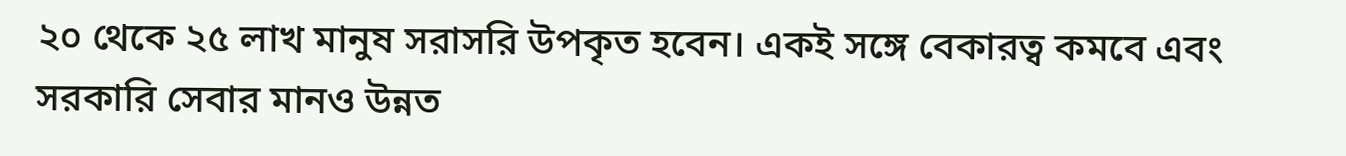২০ থেকে ২৫ লাখ মানুষ সরাসরি উপকৃত হবেন। একই সঙ্গে বেকারত্ব কমবে এবং সরকারি সেবার মানও উন্নত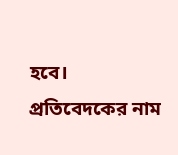হবে।
প্রতিবেদকের নাম